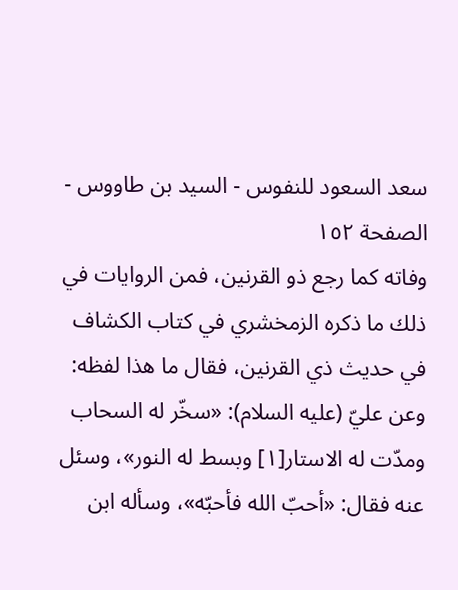سعد السعود للنفوس - السيد بن طاووس - الصفحة ١٥٢
وفاته كما رجع ذو القرنين، فمن الروايات في ذلك ما ذكره الزمخشري في كتاب الكشاف في حديث ذي القرنين، فقال ما هذا لفظه:
وعن عليّ (عليه السلام): «سخّر له السحاب ومدّت له الاستار[١] وبسط له النور»، وسئل عنه فقال: «أحبّ الله فأحبّه»، وسأله ابن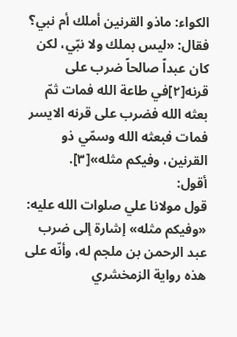الكواء: ماذو القرنين أملك أم نبي؟ فقال: «ليس بملك ولا نبّي، لكن كان عبداً صالحاً ضرب على قرنه[٢]في طاعة الله فمات ثمّ بعثه الله فضرب على قرنه الايسر فمات فبعثه الله وسمّي ذو القرنين، وفيكم مثله»[٣].
أقول:
قول مولانا علي صلوات الله عليه: «وفيكم مثله» إشارة إلى ضرب عبد الرحمن بن ملجم له، وأنّه على هذه رواية الزمخشري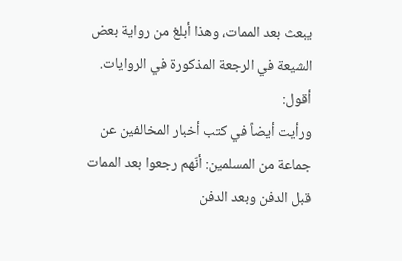يبعث بعد الممات، وهذا أبلغ من رواية بعض الشيعة في الرجعة المذكورة في الروايات.
أقول:
ورأيت أيضاً في كتب أخبار المخالفين عن جماعة من المسلمين: أنّهم رجعوا بعد الممات قبل الدفن وبعد الدفن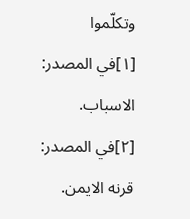وتكلّموا
[١]في المصدر: الاسباب.
[٢]في المصدر: قرنه الايمن.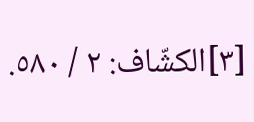[٣]الكشّاف: ٢ / ٥٨٠.